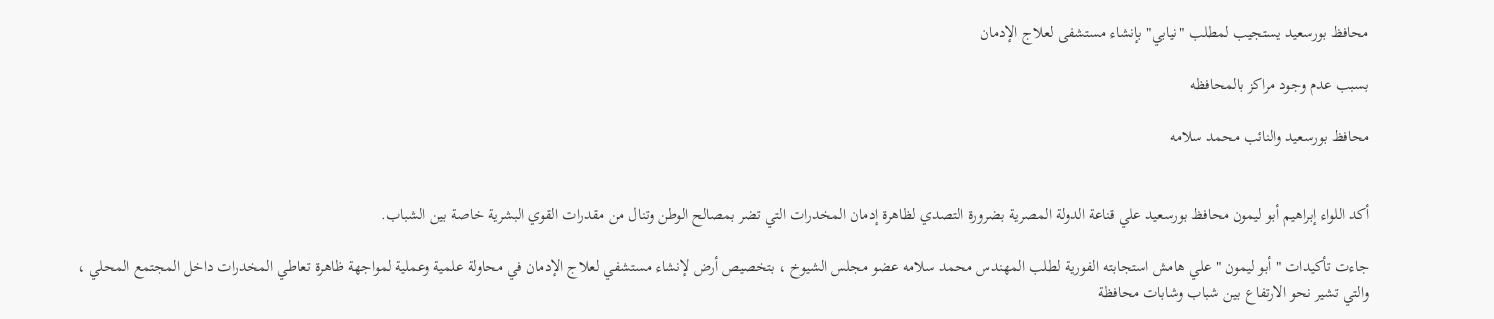محافظ بورسعيد يستجيب لمطلب "نيابي" بإنشاء مستشفى لعلاج الإدمان

بسبب عدم وجود مراكز بالمحافظه

محافظ بورسعيد والنائب محمد سلامه


أكد اللواء إبراهيم أبو ليمون محافظ بورسعيد علي قناعة الدولة المصرية بضرورة التصدي لظاهرة إدمان المخدرات التي تضر بمصالح الوطن وتنال من مقدرات القوي البشرية خاصة بين الشباب.

جاءت تأكيدات " أبو ليمون " علي هامش استجابته الفورية لطلب المهندس محمد سلامه عضو مجلس الشيوخ ، بتخصيص أرض لإنشاء مستشفي لعلاج الإدمان في محاولة علمية وعملية لمواجهة ظاهرة تعاطي المخدرات داخل المجتمع المحلي ،  والتي تشير نحو الارتفاع بين شباب وشابات محافظة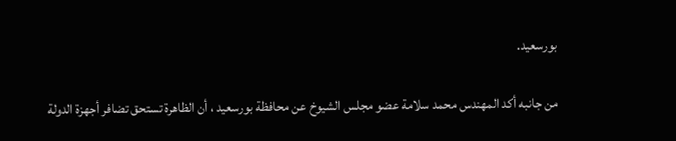بورسعيد.

من جانبه أكد المهندس محمد سلامة عضو مجلس الشيوخ عن محافظة بورسعيد ، أن الظاهرة تستحق تضافر أجهزة الدولة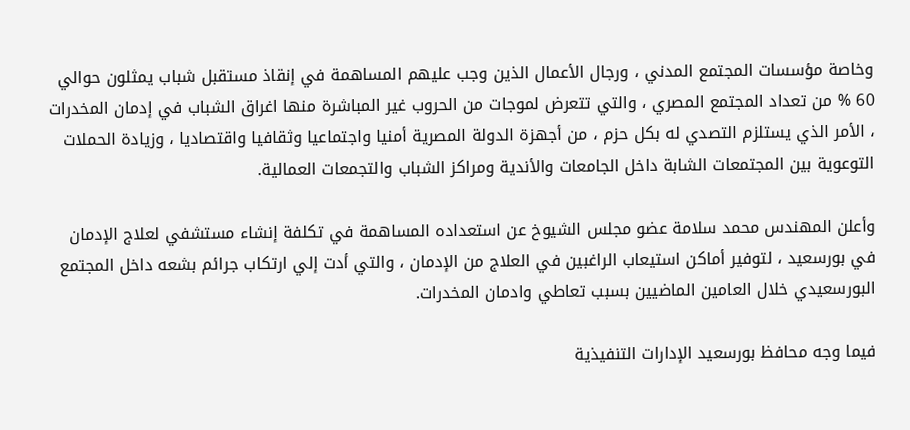وخاصة مؤسسات المجتمع المدني ، ورجال الأعمال الذين وجب عليهم المساهمة في إنقاذ مستقبل شباب يمثلون حوالي 60 % من تعداد المجتمع المصري ، والتي تتعرض لموجات من الحروب غير المباشرة منها اغراق الشباب في إدمان المخدرات ، الأمر الذي يستلزم التصدي له بكل حزم ، من أجهزة الدولة المصرية أمنيا واجتماعيا وثقافيا واقتصاديا ، وزيادة الحملات التوعوية بين المجتمعات الشابة داخل الجامعات والأندية ومراكز الشباب والتجمعات العمالية.

وأعلن المهندس محمد سلامة عضو مجلس الشيوخ عن استعداده المساهمة في تكلفة إنشاء مستشفي لعلاج الإدمان في بورسعيد ، لتوفير أماكن استيعاب الراغبين في العلاج من الإدمان ، والتي أدت إلي ارتكاب جرائم بشعه داخل المجتمع البورسعيدي خلال العامين الماضيين بسبب تعاطي وادمان المخدرات.

فيما وجه محافظ بورسعيد الإدارات التنفيذية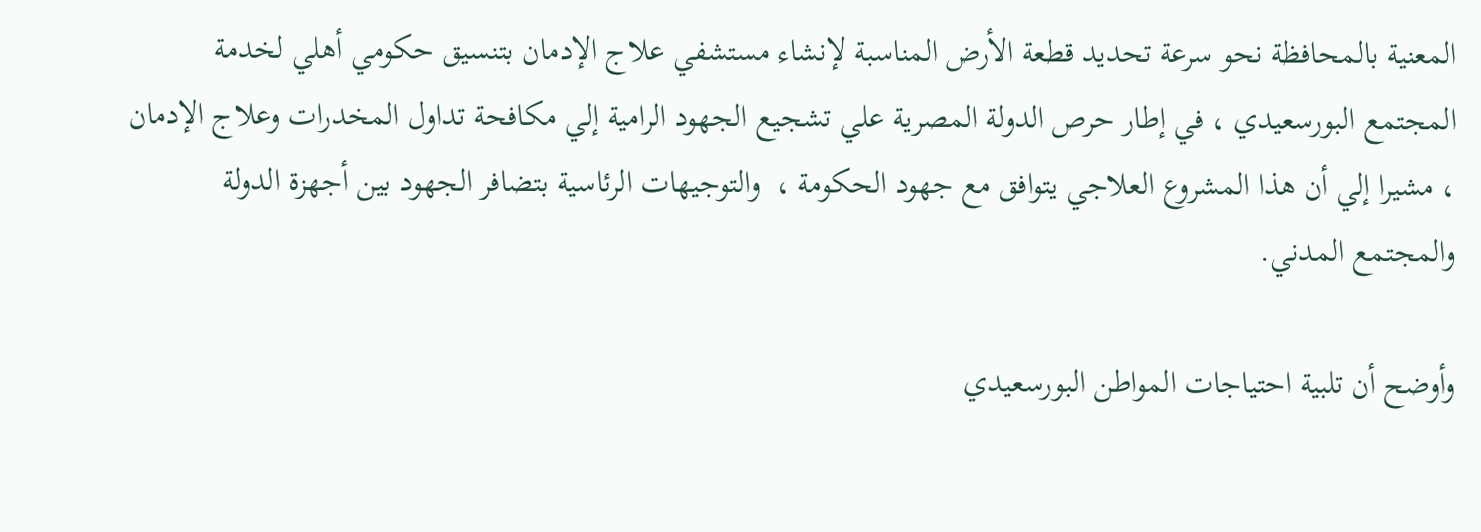المعنية بالمحافظة نحو سرعة تحديد قطعة الأرض المناسبة لإنشاء مستشفي علاج الإدمان بتنسيق حكومي أهلي لخدمة المجتمع البورسعيدي ، في إطار حرص الدولة المصرية علي تشجيع الجهود الرامية إلي مكافحة تداول المخدرات وعلاج الإدمان ، مشيرا إلي أن هذا المشروع العلاجي يتوافق مع جهود الحكومة ،  والتوجيهات الرئاسية بتضافر الجهود بين أجهزة الدولة والمجتمع المدني.

وأوضح أن تلبية احتياجات المواطن البورسعيدي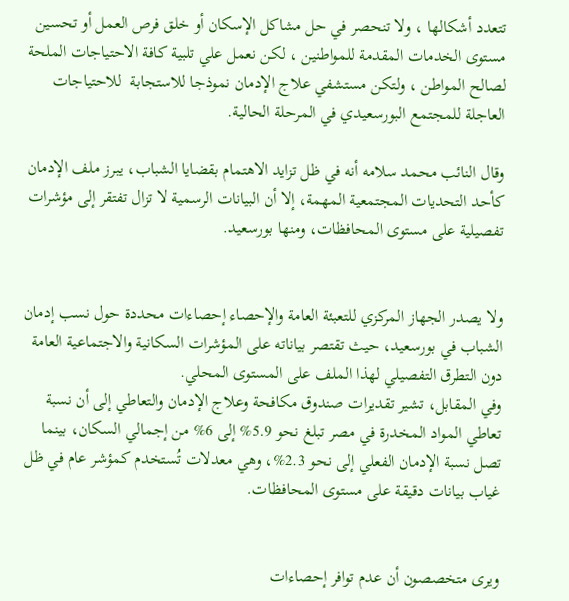تتعدد أشكالها ، ولا تنحصر في حل مشاكل الإسكان أو خلق فرص العمل أو تحسين مستوى الخدمات المقدمة للمواطنين ، لكن نعمل علي تلبية كافة الاحتياجات الملحة لصالح المواطن ، ولتكن مستشفي علاج الإدمان نموذجا للاستجابة  للاحتياجات العاجلة للمجتمع البورسعيدي في المرحلة الحالية.

وقال النائب محمد سلامه أنه في ظل تزايد الاهتمام بقضايا الشباب، يبرز ملف الإدمان كأحد التحديات المجتمعية المهمة، إلا أن البيانات الرسمية لا تزال تفتقر إلى مؤشرات تفصيلية على مستوى المحافظات، ومنها بورسعيد.


ولا يصدر الجهاز المركزي للتعبئة العامة والإحصاء إحصاءات محددة حول نسب إدمان الشباب في بورسعيد، حيث تقتصر بياناته على المؤشرات السكانية والاجتماعية العامة دون التطرق التفصيلي لهذا الملف على المستوى المحلي.
وفي المقابل، تشير تقديرات صندوق مكافحة وعلاج الإدمان والتعاطي إلى أن نسبة تعاطي المواد المخدرة في مصر تبلغ نحو 5.9% إلى 6% من إجمالي السكان، بينما تصل نسبة الإدمان الفعلي إلى نحو 2.3%، وهي معدلات تُستخدم كمؤشر عام في ظل غياب بيانات دقيقة على مستوى المحافظات.


ويرى متخصصون أن عدم توافر إحصاءات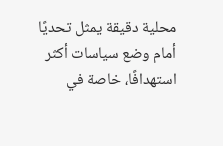محلية دقيقة يمثل تحديًا أمام وضع سياسات أكثر استهدافًا، خاصة في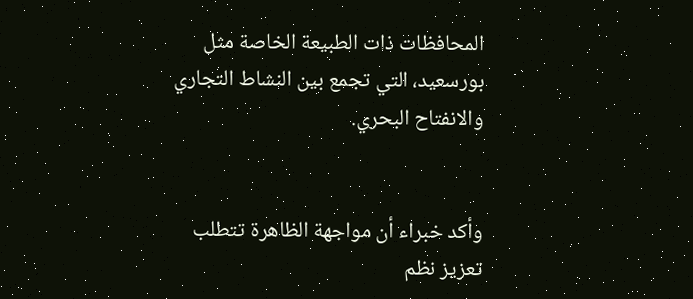المحافظات ذات الطبيعة الخاصة مثل بورسعيد، التي تجمع بين النشاط التجاري والانفتاح البحري.


وأكد خبراء أن مواجهة الظاهرة تتطلب تعزيز نظم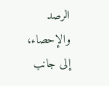الرصد والإحصاء، إلى جانب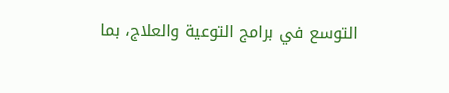التوسع في برامج التوعية والعلاج، بما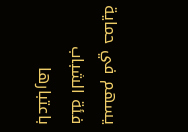يسهم في حماية فئة الشباب باعتبارها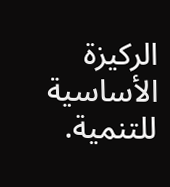الركيزة الأساسية للتنمية.